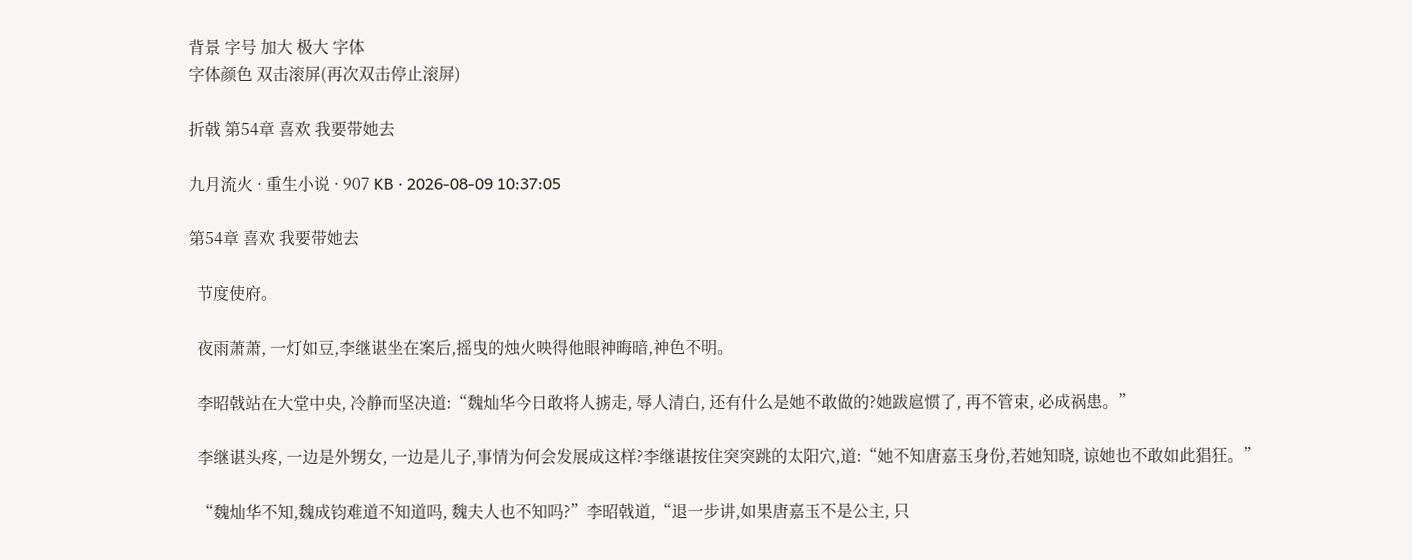背景 字号 加大 极大 字体
字体颜色 双击滚屏(再次双击停止滚屏)

折戟 第54章 喜欢 我要带她去

九月流火 · 重生小说 · 907 KB · 2026-08-09 10:37:05

第54章 喜欢 我要带她去

  节度使府。

  夜雨萧萧, 一灯如豆,李继谌坐在案后,摇曳的烛火映得他眼神晦暗,神色不明。

  李昭戟站在大堂中央, 冷静而坚决道:“魏灿华今日敢将人掳走, 辱人清白, 还有什么是她不敢做的?她跋扈惯了, 再不管束, 必成祸患。”

  李继谌头疼, 一边是外甥女, 一边是儿子,事情为何会发展成这样?李继谌按住突突跳的太阳穴,道:“她不知唐嘉玉身份,若她知晓, 谅她也不敢如此猖狂。”

  “魏灿华不知,魏成钧难道不知道吗, 魏夫人也不知吗?”李昭戟道,“退一步讲,如果唐嘉玉不是公主, 只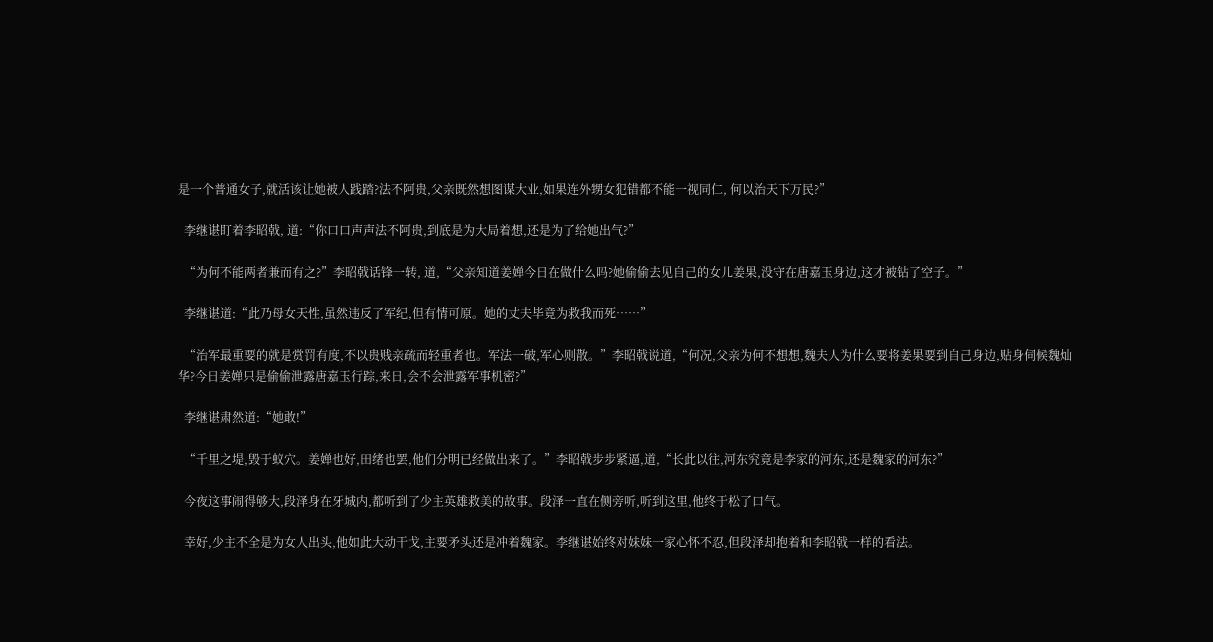是一个普通女子,就活该让她被人践踏?法不阿贵,父亲既然想图谋大业,如果连外甥女犯错都不能一视同仁, 何以治天下万民?”

  李继谌盯着李昭戟, 道:“你口口声声法不阿贵,到底是为大局着想,还是为了给她出气?”

  “为何不能两者兼而有之?”李昭戟话锋一转, 道,“父亲知道姜婵今日在做什么吗?她偷偷去见自己的女儿姜果,没守在唐嘉玉身边,这才被钻了空子。”

  李继谌道:“此乃母女天性,虽然违反了军纪,但有情可原。她的丈夫毕竟为救我而死……”

  “治军最重要的就是赏罚有度,不以贵贱亲疏而轻重者也。军法一破,军心则散。”李昭戟说道,“何况,父亲为何不想想,魏夫人为什么要将姜果要到自己身边,贴身伺候魏灿华?今日姜婵只是偷偷泄露唐嘉玉行踪,来日,会不会泄露军事机密?”

  李继谌肃然道:“她敢!”

  “千里之堤,毁于蚁穴。姜婵也好,田绪也罢,他们分明已经做出来了。”李昭戟步步紧逼,道,“长此以往,河东究竟是李家的河东,还是魏家的河东?”

  今夜这事闹得够大,段泽身在牙城内,都听到了少主英雄救美的故事。段泽一直在侧旁听,听到这里,他终于松了口气。

  幸好,少主不全是为女人出头,他如此大动干戈,主要矛头还是冲着魏家。李继谌始终对妹妹一家心怀不忍,但段泽却抱着和李昭戟一样的看法。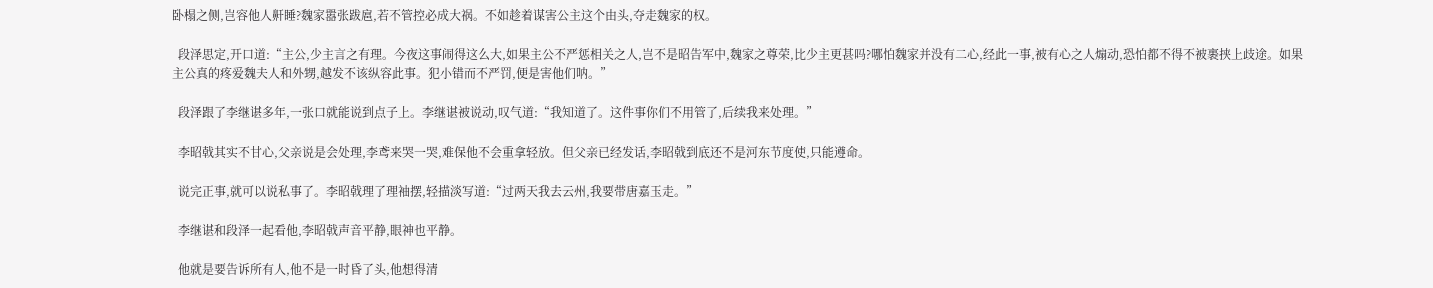卧榻之侧,岂容他人鼾睡?魏家嚣张跋扈,若不管控必成大祸。不如趁着谋害公主这个由头,夺走魏家的权。

  段泽思定,开口道:“主公,少主言之有理。今夜这事闹得这么大,如果主公不严惩相关之人,岂不是昭告军中,魏家之尊荣,比少主更甚吗?哪怕魏家并没有二心,经此一事,被有心之人煽动,恐怕都不得不被裹挟上歧途。如果主公真的疼爱魏夫人和外甥,越发不该纵容此事。犯小错而不严罚,便是害他们呐。”

  段泽跟了李继谌多年,一张口就能说到点子上。李继谌被说动,叹气道:“我知道了。这件事你们不用管了,后续我来处理。”

  李昭戟其实不甘心,父亲说是会处理,李鸢来哭一哭,难保他不会重拿轻放。但父亲已经发话,李昭戟到底还不是河东节度使,只能遵命。

  说完正事,就可以说私事了。李昭戟理了理袖摆,轻描淡写道:“过两天我去云州,我要带唐嘉玉走。”

  李继谌和段泽一起看他,李昭戟声音平静,眼神也平静。

  他就是要告诉所有人,他不是一时昏了头,他想得清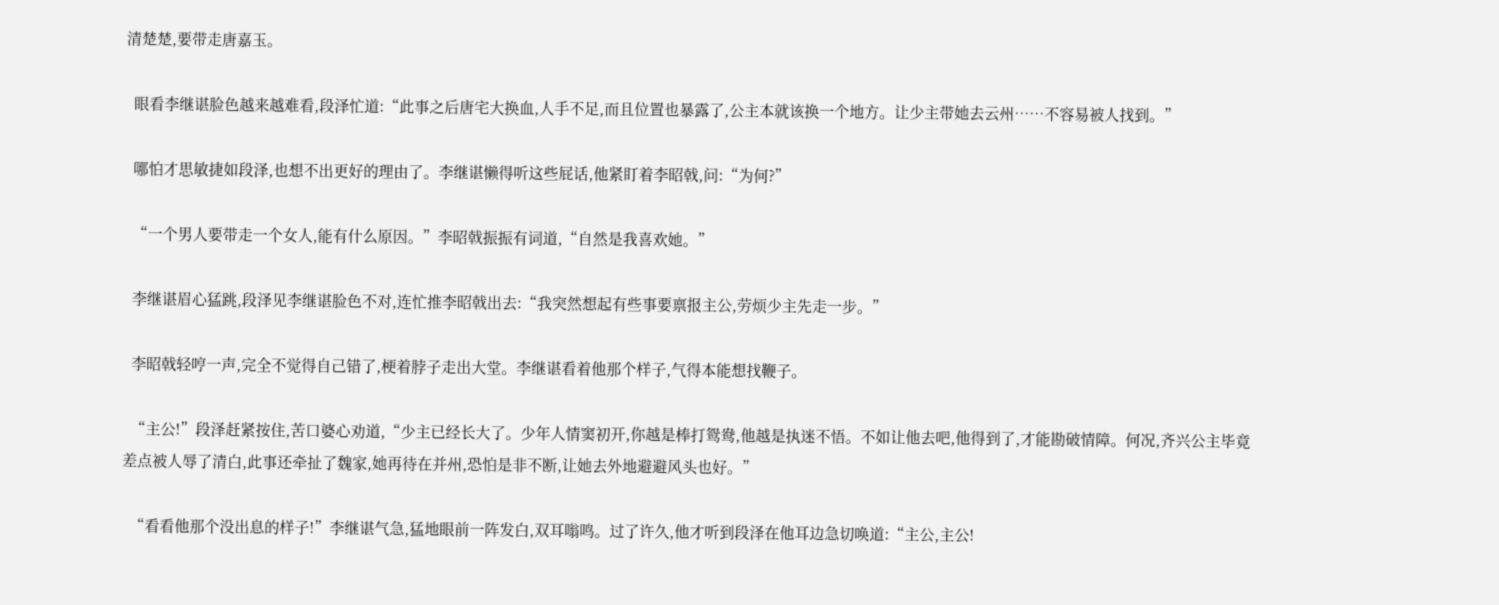清楚楚,要带走唐嘉玉。

  眼看李继谌脸色越来越难看,段泽忙道:“此事之后唐宅大换血,人手不足,而且位置也暴露了,公主本就该换一个地方。让少主带她去云州……不容易被人找到。”

  哪怕才思敏捷如段泽,也想不出更好的理由了。李继谌懒得听这些屁话,他紧盯着李昭戟,问:“为何?”

  “一个男人要带走一个女人,能有什么原因。”李昭戟振振有词道,“自然是我喜欢她。”

  李继谌眉心猛跳,段泽见李继谌脸色不对,连忙推李昭戟出去:“我突然想起有些事要禀报主公,劳烦少主先走一步。”

  李昭戟轻哼一声,完全不觉得自己错了,梗着脖子走出大堂。李继谌看着他那个样子,气得本能想找鞭子。

  “主公!”段泽赶紧按住,苦口婆心劝道,“少主已经长大了。少年人情窦初开,你越是棒打鸳鸯,他越是执迷不悟。不如让他去吧,他得到了,才能勘破情障。何况,齐兴公主毕竟差点被人辱了清白,此事还牵扯了魏家,她再待在并州,恐怕是非不断,让她去外地避避风头也好。”

  “看看他那个没出息的样子!”李继谌气急,猛地眼前一阵发白,双耳嗡鸣。过了许久,他才听到段泽在他耳边急切唤道:“主公,主公!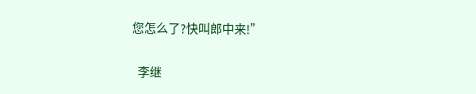您怎么了?快叫郎中来!”

  李继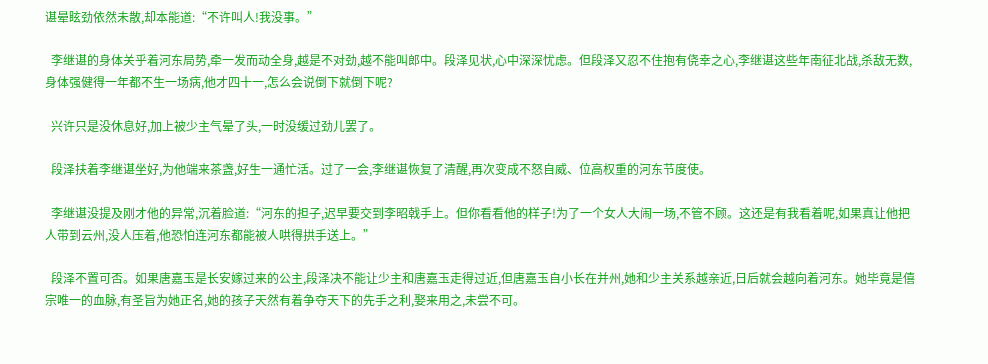谌晕眩劲依然未散,却本能道:“不许叫人!我没事。”

  李继谌的身体关乎着河东局势,牵一发而动全身,越是不对劲,越不能叫郎中。段泽见状,心中深深忧虑。但段泽又忍不住抱有侥幸之心,李继谌这些年南征北战,杀敌无数,身体强健得一年都不生一场病,他才四十一,怎么会说倒下就倒下呢?

  兴许只是没休息好,加上被少主气晕了头,一时没缓过劲儿罢了。

  段泽扶着李继谌坐好,为他端来茶盏,好生一通忙活。过了一会,李继谌恢复了清醒,再次变成不怒自威、位高权重的河东节度使。

  李继谌没提及刚才他的异常,沉着脸道:“河东的担子,迟早要交到李昭戟手上。但你看看他的样子!为了一个女人大闹一场,不管不顾。这还是有我看着呢,如果真让他把人带到云州,没人压着,他恐怕连河东都能被人哄得拱手送上。”

  段泽不置可否。如果唐嘉玉是长安嫁过来的公主,段泽决不能让少主和唐嘉玉走得过近,但唐嘉玉自小长在并州,她和少主关系越亲近,日后就会越向着河东。她毕竟是僖宗唯一的血脉,有圣旨为她正名,她的孩子天然有着争夺天下的先手之利,娶来用之,未尝不可。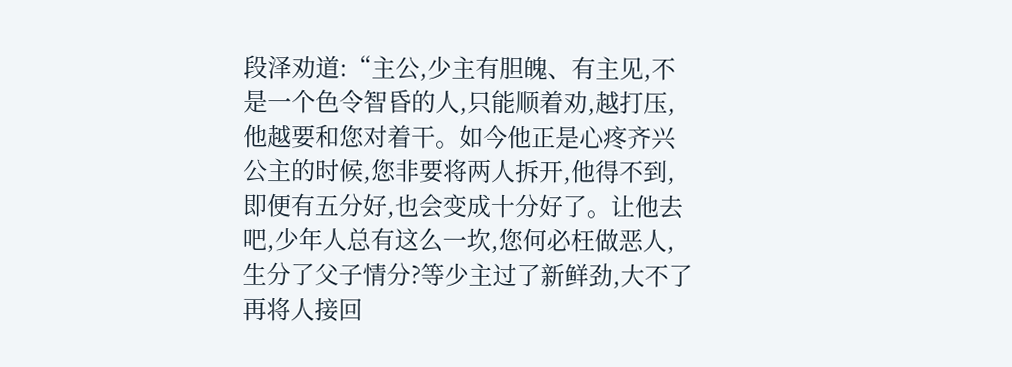段泽劝道:“主公,少主有胆魄、有主见,不是一个色令智昏的人,只能顺着劝,越打压,他越要和您对着干。如今他正是心疼齐兴公主的时候,您非要将两人拆开,他得不到,即便有五分好,也会变成十分好了。让他去吧,少年人总有这么一坎,您何必枉做恶人,生分了父子情分?等少主过了新鲜劲,大不了再将人接回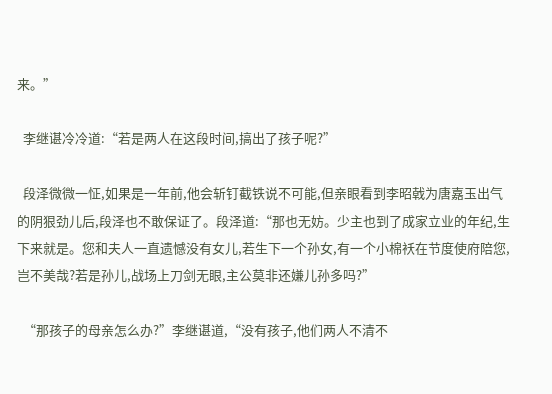来。”

  李继谌冷冷道:“若是两人在这段时间,搞出了孩子呢?”

  段泽微微一怔,如果是一年前,他会斩钉截铁说不可能,但亲眼看到李昭戟为唐嘉玉出气的阴狠劲儿后,段泽也不敢保证了。段泽道:“那也无妨。少主也到了成家立业的年纪,生下来就是。您和夫人一直遗憾没有女儿,若生下一个孙女,有一个小棉袄在节度使府陪您,岂不美哉?若是孙儿,战场上刀剑无眼,主公莫非还嫌儿孙多吗?”

  “那孩子的母亲怎么办?”李继谌道,“没有孩子,他们两人不清不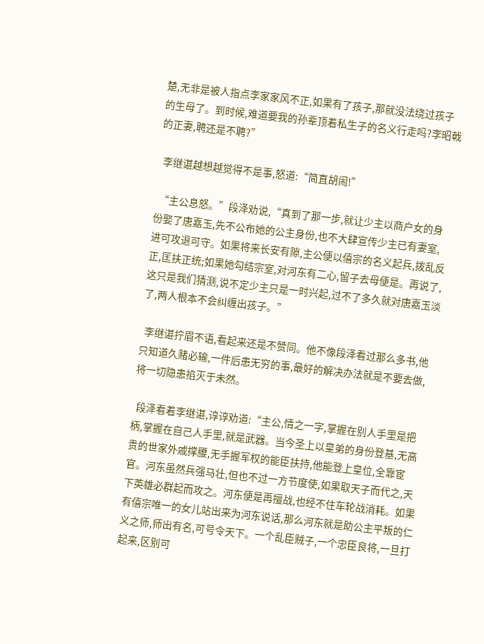楚,无非是被人指点李家家风不正,如果有了孩子,那就没法绕过孩子的生母了。到时候,难道要我的孙辈顶着私生子的名义行走吗?李昭戟的正妻,聘还是不聘?”

  李继谌越想越觉得不是事,怒道:“简直胡闹!”

  “主公息怒。”段泽劝说,“真到了那一步,就让少主以商户女的身份娶了唐嘉玉,先不公布她的公主身份,也不大肆宣传少主已有妻室,进可攻退可守。如果将来长安有隙,主公便以僖宗的名义起兵,拨乱反正,匡扶正统;如果她勾结宗室,对河东有二心,留子去母便是。再说了,这只是我们猜测,说不定少主只是一时兴起,过不了多久就对唐嘉玉淡了,两人根本不会纠缠出孩子。”

  李继谌拧眉不语,看起来还是不赞同。他不像段泽看过那么多书,他只知道久赌必输,一件后患无穷的事,最好的解决办法就是不要去做,将一切隐患掐灭于未然。

  段泽看着李继谌,谆谆劝道:“主公,情之一字,掌握在别人手里是把柄,掌握在自己人手里,就是武器。当今圣上以皇弟的身份登基,无高贵的世家外戚撑腰,无手握军权的能臣扶持,他能登上皇位,全靠宦官。河东虽然兵强马壮,但也不过一方节度使,如果取天子而代之,天下英雄必群起而攻之。河东便是再擅战,也经不住车轮战消耗。如果有僖宗唯一的女儿站出来为河东说话,那么河东就是助公主平叛的仁义之师,师出有名,可号令天下。一个乱臣贼子,一个忠臣良将,一旦打起来,区别可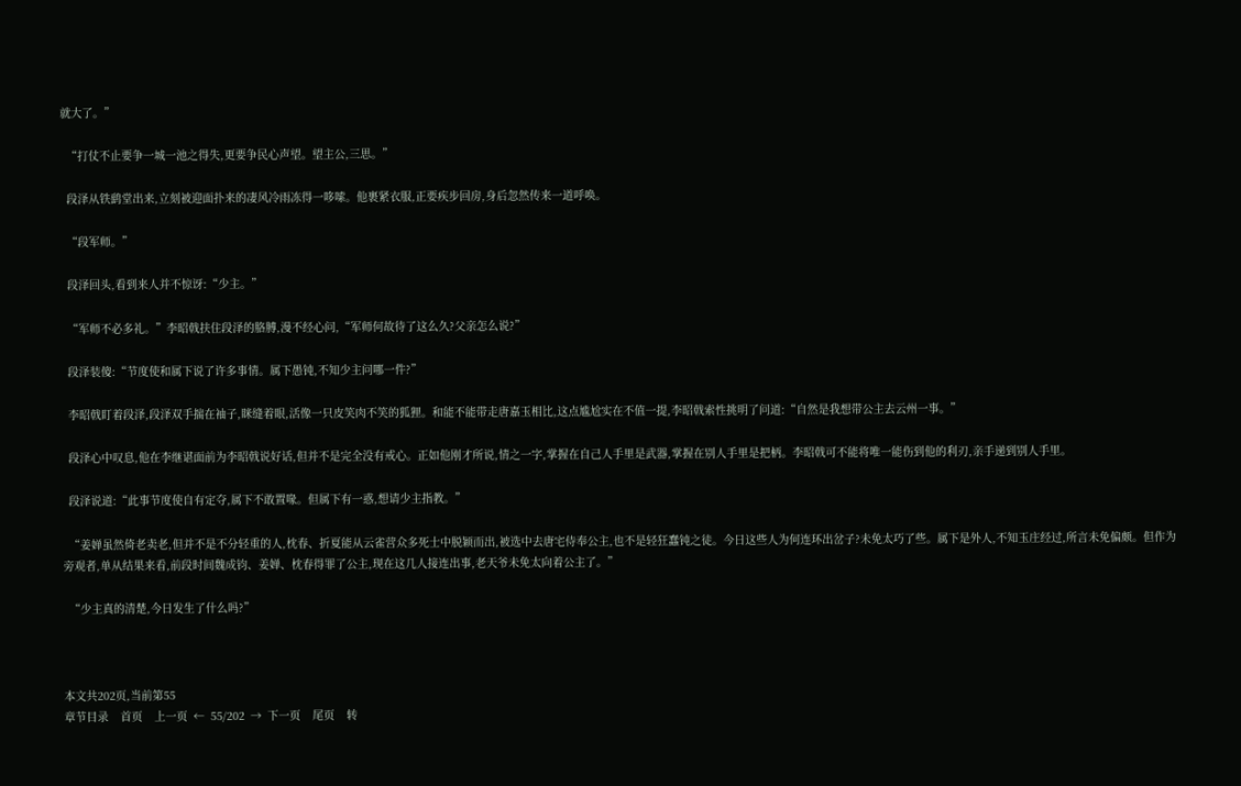就大了。”

  “打仗不止要争一城一池之得失,更要争民心声望。望主公,三思。”

  段泽从铁鹞堂出来,立刻被迎面扑来的凄风冷雨冻得一哆嗦。他裹紧衣服,正要疾步回房,身后忽然传来一道呼唤。

  “段军师。”

  段泽回头,看到来人并不惊讶:“少主。”

  “军师不必多礼。”李昭戟扶住段泽的胳膊,漫不经心问,“军师何故待了这么久?父亲怎么说?”

  段泽装傻:“节度使和属下说了许多事情。属下愚钝,不知少主问哪一件?”

  李昭戟盯着段泽,段泽双手揣在袖子,眯缝着眼,活像一只皮笑肉不笑的狐狸。和能不能带走唐嘉玉相比,这点尴尬实在不值一提,李昭戟索性挑明了问道:“自然是我想带公主去云州一事。”

  段泽心中叹息,他在李继谌面前为李昭戟说好话,但并不是完全没有戒心。正如他刚才所说,情之一字,掌握在自己人手里是武器,掌握在别人手里是把柄。李昭戟可不能将唯一能伤到他的利刃,亲手递到别人手里。

  段泽说道:“此事节度使自有定夺,属下不敢置喙。但属下有一惑,想请少主指教。”

  “姜婵虽然倚老卖老,但并不是不分轻重的人,枕春、折夏能从云雀营众多死士中脱颖而出,被选中去唐宅侍奉公主,也不是轻狂蠢钝之徒。今日这些人为何连环出岔子?未免太巧了些。属下是外人,不知玉庄经过,所言未免偏颇。但作为旁观者,单从结果来看,前段时间魏成钧、姜婵、枕春得罪了公主,现在这几人接连出事,老天爷未免太向着公主了。”

  “少主真的清楚,今日发生了什么吗?”



本文共202页,当前第55
章节目录    首页    上一页  ←  55/202  →  下一页    尾页    转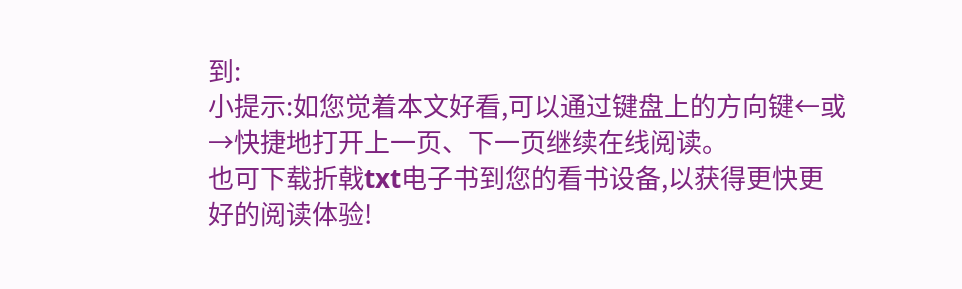到:
小提示:如您觉着本文好看,可以通过键盘上的方向键←或→快捷地打开上一页、下一页继续在线阅读。
也可下载折戟txt电子书到您的看书设备,以获得更快更好的阅读体验!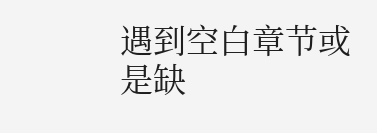遇到空白章节或是缺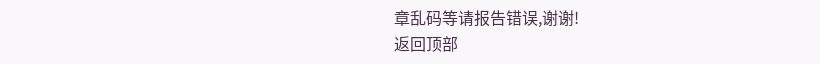章乱码等请报告错误,谢谢!
返回顶部